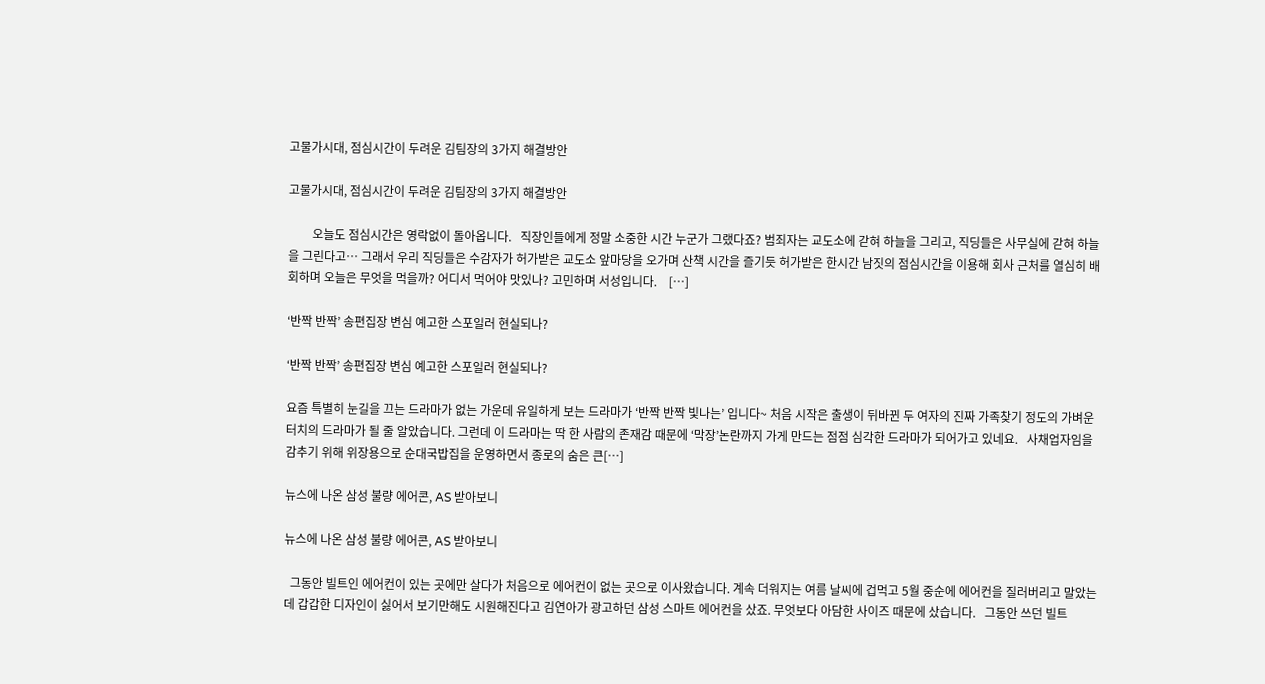고물가시대, 점심시간이 두려운 김팀장의 3가지 해결방안

고물가시대, 점심시간이 두려운 김팀장의 3가지 해결방안

        오늘도 점심시간은 영락없이 돌아옵니다.   직장인들에게 정말 소중한 시간 누군가 그랬다죠? 범죄자는 교도소에 갇혀 하늘을 그리고, 직딩들은 사무실에 갇혀 하늘을 그린다고… 그래서 우리 직딩들은 수감자가 허가받은 교도소 앞마당을 오가며 산책 시간을 즐기듯 허가받은 한시간 남짓의 점심시간을 이용해 회사 근처를 열심히 배회하며 오늘은 무엇을 먹을까? 어디서 먹어야 맛있나? 고민하며 서성입니다.    […]

‘반짝 반짝’ 송편집장 변심 예고한 스포일러 현실되나?

‘반짝 반짝’ 송편집장 변심 예고한 스포일러 현실되나?

요즘 특별히 눈길을 끄는 드라마가 없는 가운데 유일하게 보는 드라마가 ‘반짝 반짝 빛나는’ 입니다~ 처음 시작은 출생이 뒤바뀐 두 여자의 진짜 가족찾기 정도의 가벼운 터치의 드라마가 될 줄 알았습니다. 그런데 이 드라마는 딱 한 사람의 존재감 때문에 ‘막장’논란까지 가게 만드는 점점 심각한 드라마가 되어가고 있네요.   사채업자임을 감추기 위해 위장용으로 순대국밥집을 운영하면서 종로의 숨은 큰[…]

뉴스에 나온 삼성 불량 에어콘, AS 받아보니

뉴스에 나온 삼성 불량 에어콘, AS 받아보니

  그동안 빌트인 에어컨이 있는 곳에만 살다가 처음으로 에어컨이 없는 곳으로 이사왔습니다. 계속 더워지는 여름 날씨에 겁먹고 5월 중순에 에어컨을 질러버리고 말았는데 갑갑한 디자인이 싫어서 보기만해도 시원해진다고 김연아가 광고하던 삼성 스마트 에어컨을 샀죠. 무엇보다 아담한 사이즈 때문에 샀습니다.   그동안 쓰던 빌트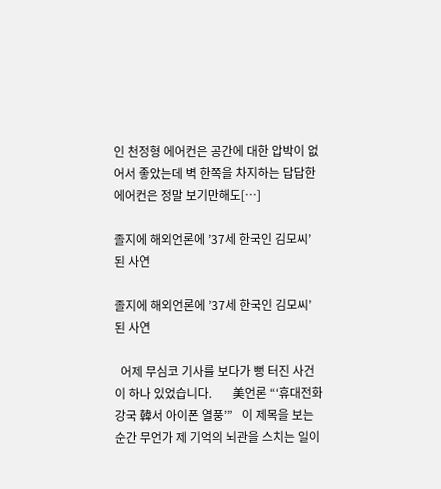인 천정형 에어컨은 공간에 대한 압박이 없어서 좋았는데 벽 한쪽을 차지하는 답답한 에어컨은 정말 보기만해도[…]

졸지에 해외언론에 ’37세 한국인 김모씨’ 된 사연

졸지에 해외언론에 ’37세 한국인 김모씨’ 된 사연

  어제 무심코 기사를 보다가 뻥 터진 사건이 하나 있었습니다.       美언론 “‘휴대전화강국 韓서 아이폰 열풍’”   이 제목을 보는 순간 무언가 제 기억의 뇌관을 스치는 일이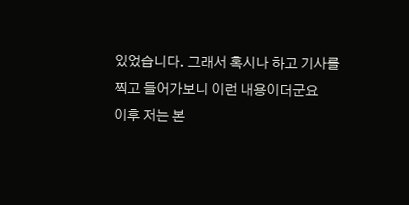있었습니다. 그래서 혹시나 하고 기사를 찍고 들어가보니 이런 내용이더군요       이후 저는 본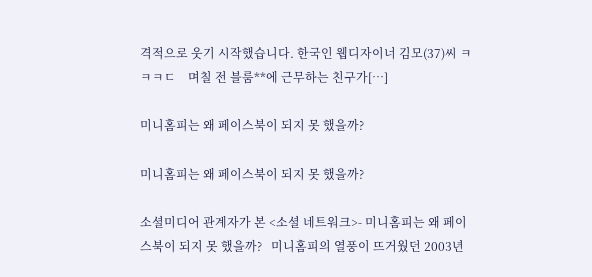격적으로 웃기 시작했습니다. 한국인 웹디자이너 김모(37)씨 ㅋㅋㅋㄷ    며칠 전 블룸**에 근무하는 친구가[…]

미니홈피는 왜 페이스북이 되지 못 했을까?

미니홈피는 왜 페이스북이 되지 못 했을까?

소셜미디어 관계자가 본 <소셜 네트워크>- 미니홈피는 왜 페이스북이 되지 못 했을까?   미니홈피의 열풍이 뜨거웠던 2003년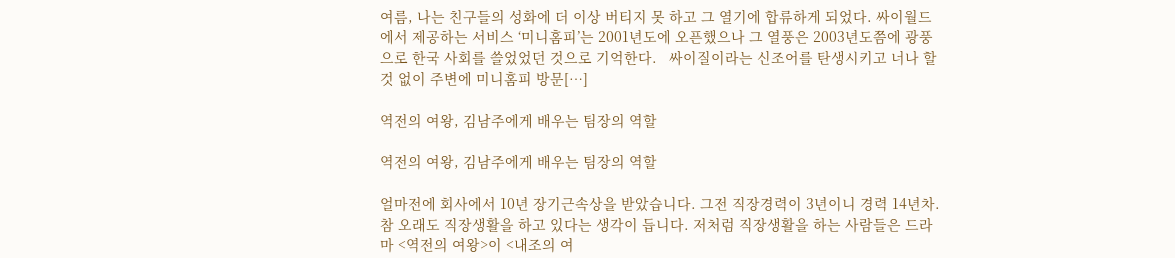여름, 나는 친구들의 성화에 더 이상 버티지 못 하고 그 열기에 합류하게 되었다. 싸이월드에서 제공하는 서비스 ‘미니홈피’는 2001년도에 오픈했으나 그 열풍은 2003년도쯤에 광풍으로 한국 사회를 쓸었었던 것으로 기억한다.   싸이질이라는 신조어를 탄생시키고 너나 할 것 없이 주변에 미니홈피 방문[…]

역전의 여왕, 김남주에게 배우는 팀장의 역할

역전의 여왕, 김남주에게 배우는 팀장의 역할

얼마전에 회사에서 10년 장기근속상을 받았습니다. 그전 직장경력이 3년이니 경력 14년차. 참 오래도 직장생활을 하고 있다는 생각이 듭니다. 저처럼 직장생활을 하는 사람들은 드라마 <역전의 여왕>이 <내조의 여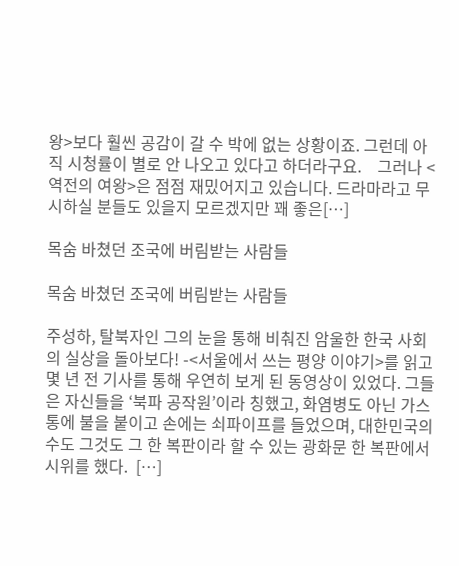왕>보다 훨씬 공감이 갈 수 박에 없는 상황이죠. 그런데 아직 시청률이 별로 안 나오고 있다고 하더라구요.    그러나 <역전의 여왕>은 점점 재밌어지고 있습니다. 드라마라고 무시하실 분들도 있을지 모르겠지만 꽤 좋은[…]

목숨 바쳤던 조국에 버림받는 사람들

목숨 바쳤던 조국에 버림받는 사람들

주성하, 탈북자인 그의 눈을 통해 비춰진 암울한 한국 사회의 실상을 돌아보다! -<서울에서 쓰는 평양 이야기>를 읽고   몇 년 전 기사를 통해 우연히 보게 된 동영상이 있었다. 그들은 자신들을 ‘북파 공작원’이라 칭했고, 화염병도 아닌 가스통에 불을 붙이고 손에는 쇠파이프를 들었으며, 대한민국의 수도 그것도 그 한 복판이라 할 수 있는 광화문 한 복판에서 시위를 했다.  […]